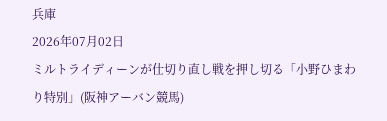兵庫
2026年07月02日
ミルトライディーンが仕切り直し戦を押し切る「小野ひまわり特別」(阪神アーバン競馬)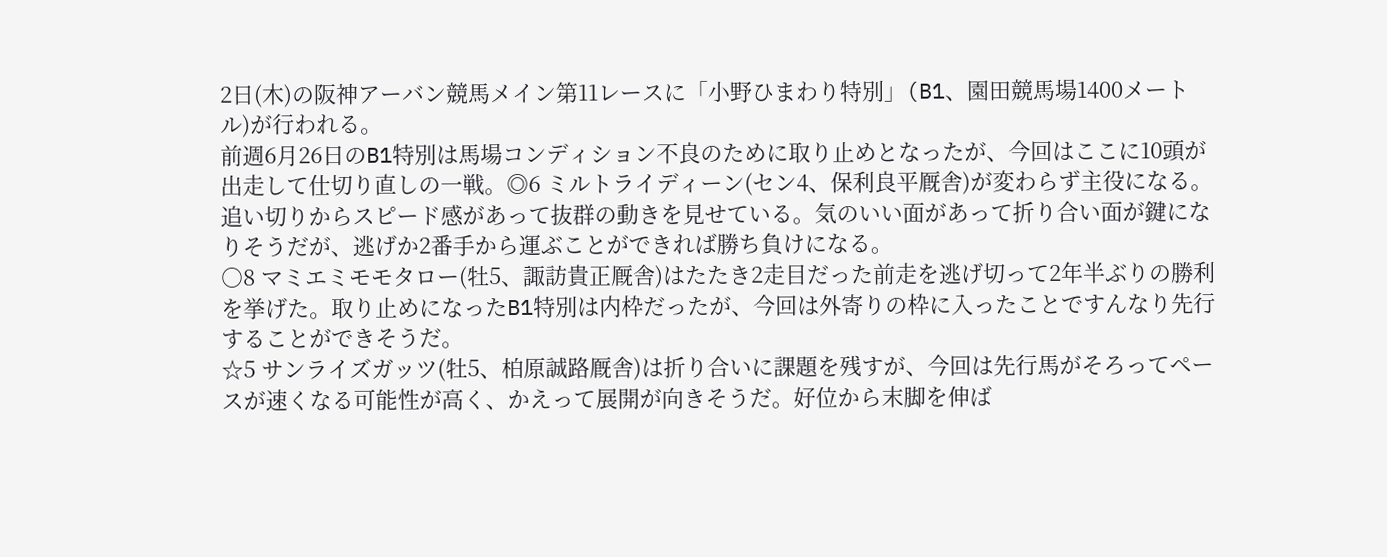2日(木)の阪神アーバン競馬メイン第11レースに「小野ひまわり特別」(B1、園田競馬場1400メートル)が行われる。
前週6月26日のB1特別は馬場コンディション不良のために取り止めとなったが、今回はここに10頭が出走して仕切り直しの一戦。◎6 ミルトライディーン(セン4、保利良平厩舎)が変わらず主役になる。追い切りからスピード感があって抜群の動きを見せている。気のいい面があって折り合い面が鍵になりそうだが、逃げか2番手から運ぶことができれば勝ち負けになる。
○8 マミエミモモタロー(牡5、諏訪貴正厩舎)はたたき2走目だった前走を逃げ切って2年半ぶりの勝利を挙げた。取り止めになったB1特別は内枠だったが、今回は外寄りの枠に入ったことですんなり先行することができそうだ。
☆5 サンライズガッツ(牡5、柏原誠路厩舎)は折り合いに課題を残すが、今回は先行馬がそろってペースが速くなる可能性が高く、かえって展開が向きそうだ。好位から末脚を伸ば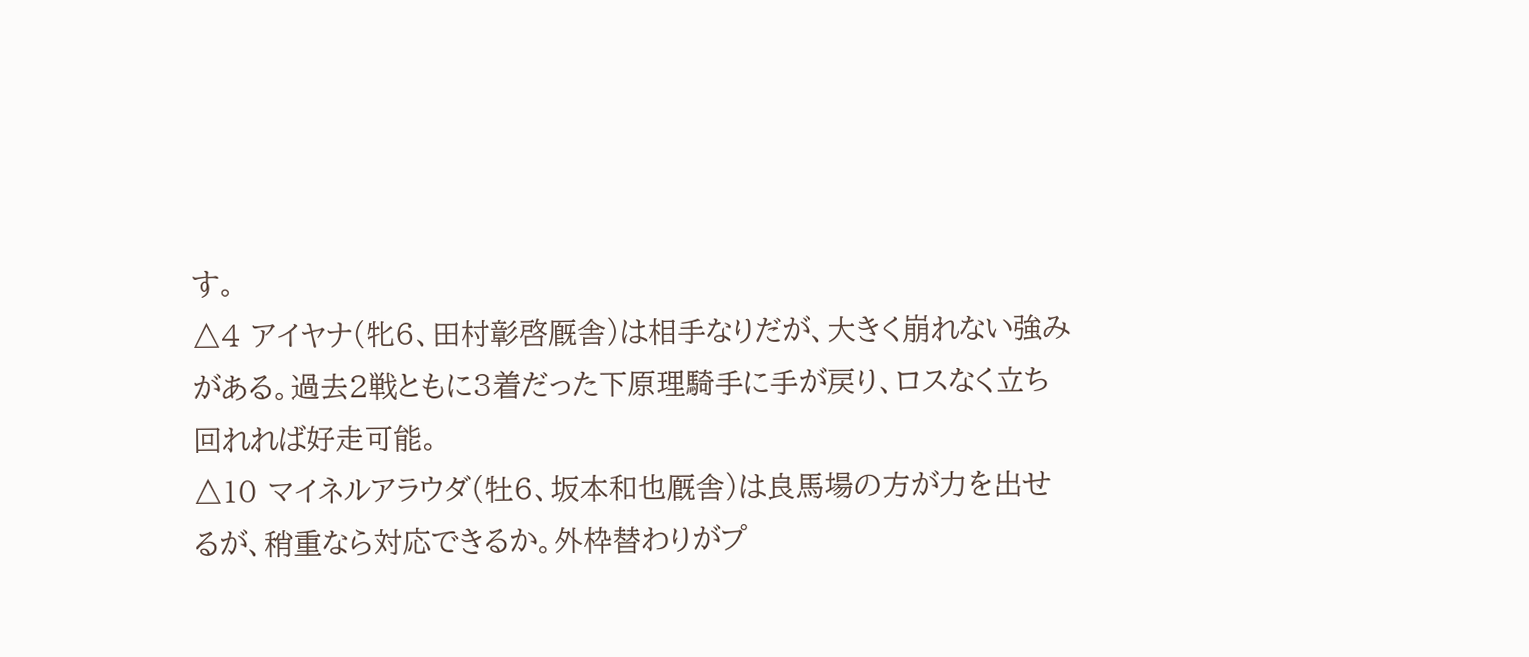す。
△4 アイヤナ(牝6、田村彰啓厩舎)は相手なりだが、大きく崩れない強みがある。過去2戦ともに3着だった下原理騎手に手が戻り、ロスなく立ち回れれば好走可能。
△10 マイネルアラウダ(牡6、坂本和也厩舎)は良馬場の方が力を出せるが、稍重なら対応できるか。外枠替わりがプ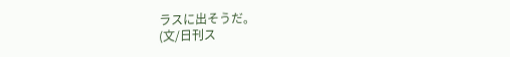ラスに出そうだ。
(文/日刊ス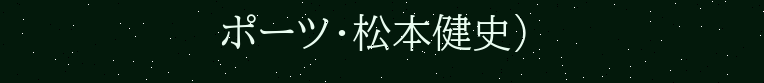ポーツ・松本健史)